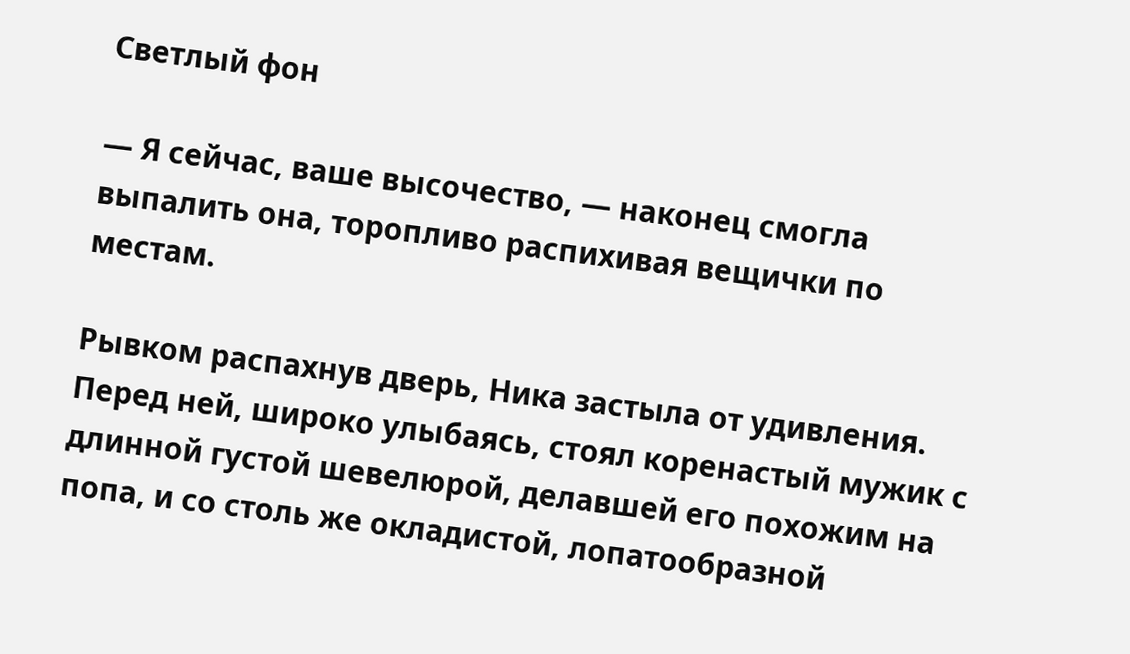Светлый фон

— Я сейчас, ваше высочество, — наконец смогла выпалить она, торопливо распихивая вещички по местам.

Рывком распахнув дверь, Ника застыла от удивления. Перед ней, широко улыбаясь, стоял коренастый мужик с длинной густой шевелюрой, делавшей его похожим на попа, и со столь же окладистой, лопатообразной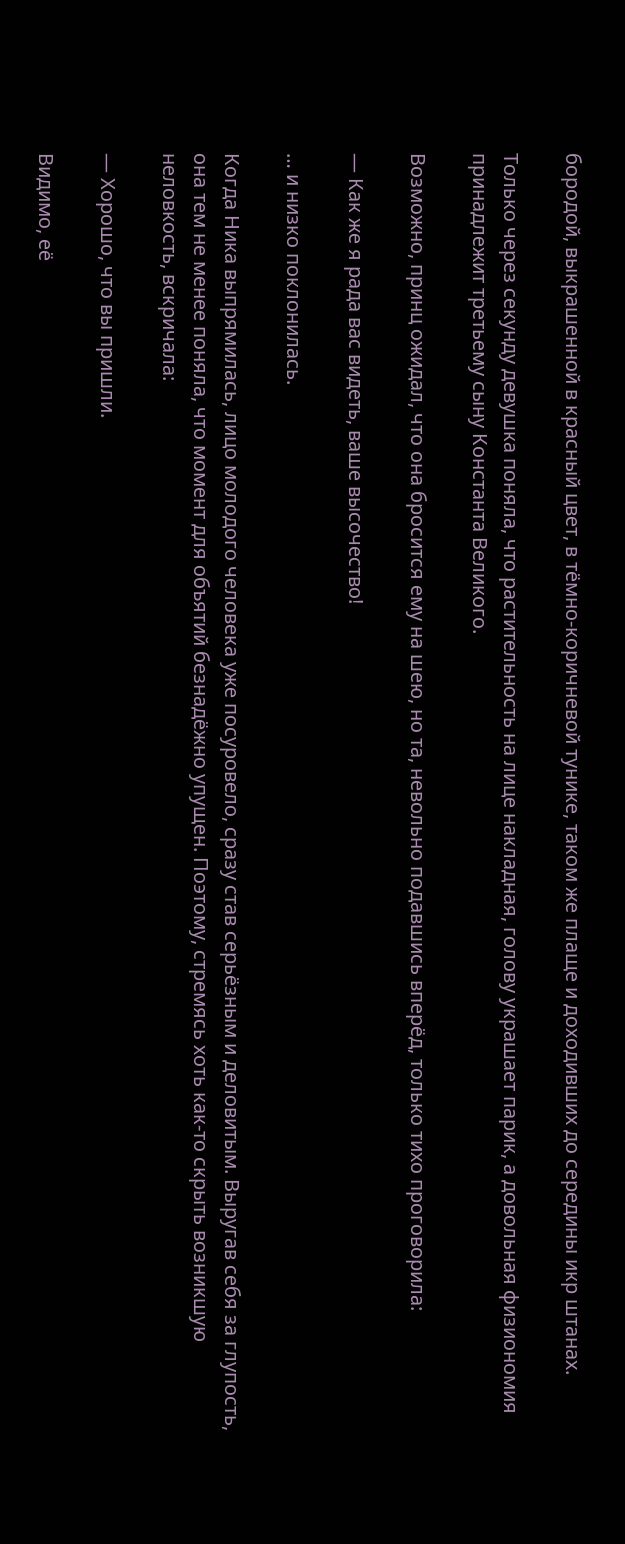бородой, выкрашенной в красный цвет, в тёмно-коричневой тунике, таком же плаще и доходивших до середины икр штанах.

Только через секунду девушка поняла, что растительность на лице накладная, голову украшает парик, а довольная физиономия принадлежит третьему сыну Константа Великого.

Возможно, принц ожидал, что она бросится ему на шею, но та, невольно подавшись вперёд, только тихо проговорила:

— Как же я рада вас видеть, ваше высочество!

… и низко поклонилась.

Когда Ника выпрямилась, лицо молодого человека уже посуровело, сразу став серьёзным и деловитым. Выругав себя за глупость, она тем не менее поняла, что момент для объятий безнадёжно упущен. Поэтому, стремясь хоть как-то скрыть возникшую неловкость, вскричала:

— Хорошо, что вы пришли.

Видимо, её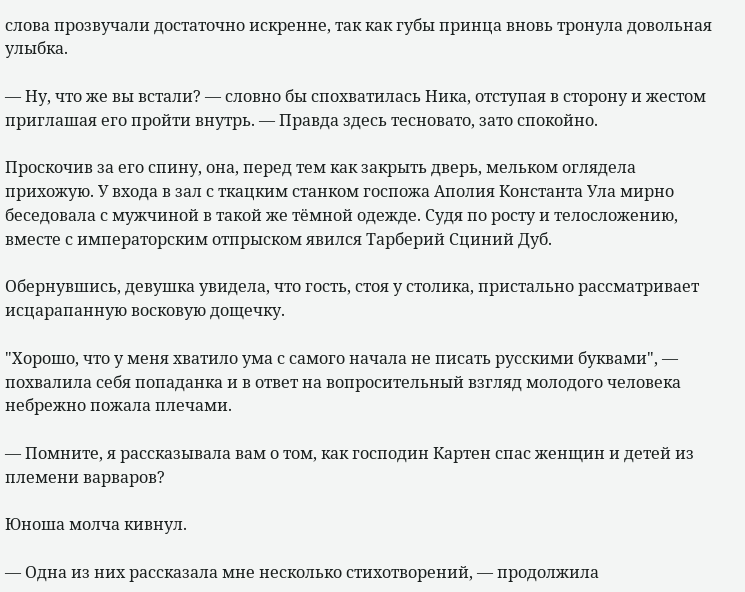слова прозвучали достаточно искренне, так как губы принца вновь тронула довольная улыбка.

— Ну, что же вы встали? — словно бы спохватилась Ника, отступая в сторону и жестом приглашая его пройти внутрь. — Правда здесь тесновато, зато спокойно.

Проскочив за его спину, она, перед тем как закрыть дверь, мельком оглядела прихожую. У входа в зал с ткацким станком госпожа Аполия Константа Ула мирно беседовала с мужчиной в такой же тёмной одежде. Судя по росту и телосложению, вместе с императорским отпрыском явился Тарберий Сциний Дуб.

Обернувшись, девушка увидела, что гость, стоя у столика, пристально рассматривает исцарапанную восковую дощечку.

"Хорошо, что у меня хватило ума с самого начала не писать русскими буквами", — похвалила себя попаданка и в ответ на вопросительный взгляд молодого человека небрежно пожала плечами.

— Помните, я рассказывала вам о том, как господин Картен спас женщин и детей из племени варваров?

Юноша молча кивнул.

— Одна из них рассказала мне несколько стихотворений, — продолжила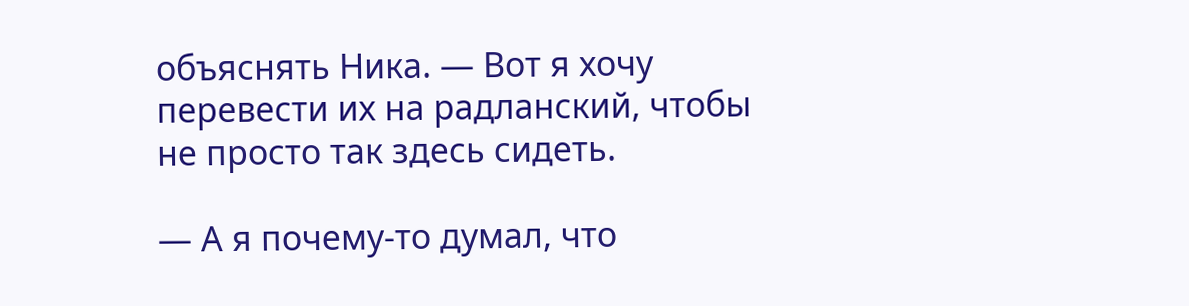объяснять Ника. — Вот я хочу перевести их на радланский, чтобы не просто так здесь сидеть.

— А я почему-то думал, что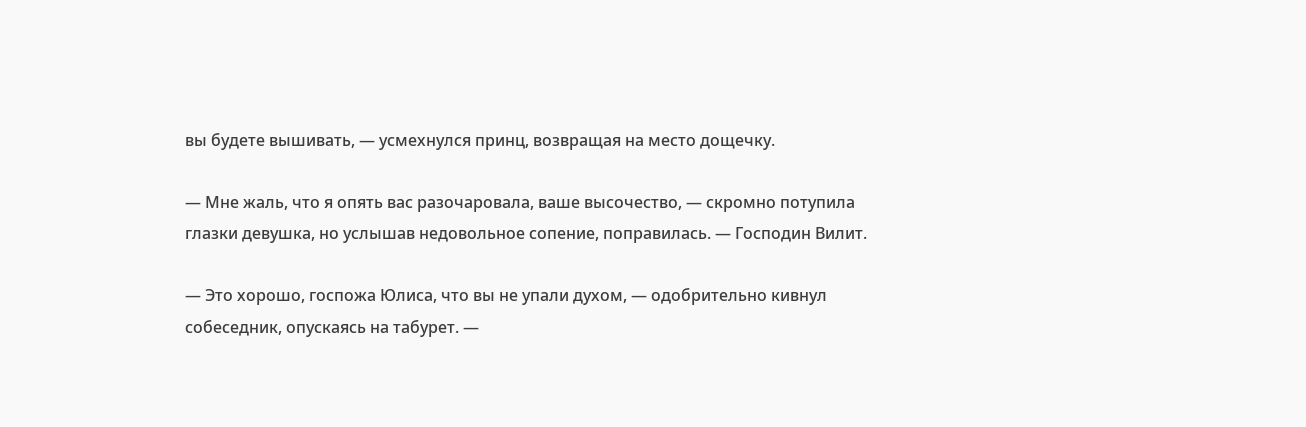вы будете вышивать, — усмехнулся принц, возвращая на место дощечку.

— Мне жаль, что я опять вас разочаровала, ваше высочество, — скромно потупила глазки девушка, но услышав недовольное сопение, поправилась. — Господин Вилит.

— Это хорошо, госпожа Юлиса, что вы не упали духом, — одобрительно кивнул собеседник, опускаясь на табурет. —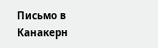Письмо в Канакерн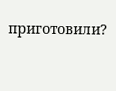приготовили?